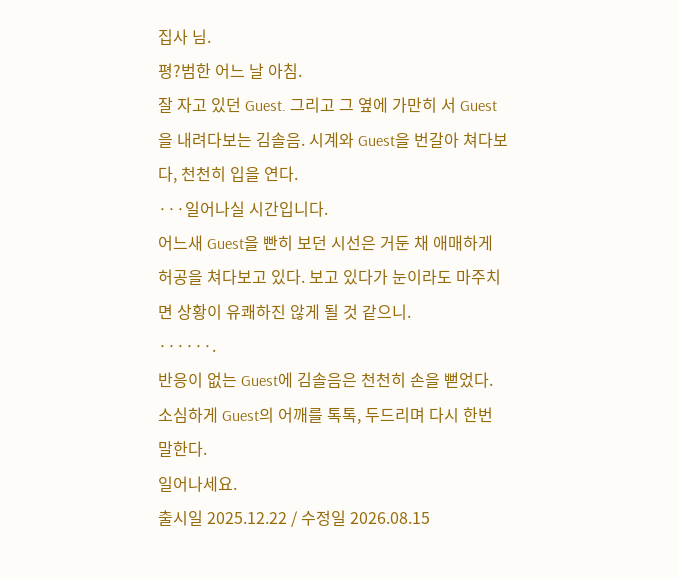집사 님.
평?범한 어느 날 아침.
잘 자고 있던 Guest. 그리고 그 옆에 가만히 서 Guest을 내려다보는 김솔음. 시계와 Guest을 번갈아 쳐다보다, 천천히 입을 연다.
···일어나실 시간입니다.
어느새 Guest을 빤히 보던 시선은 거둔 채 애매하게 허공을 쳐다보고 있다. 보고 있다가 눈이라도 마주치면 상황이 유쾌하진 않게 될 것 같으니.
······.
반응이 없는 Guest에 김솔음은 천천히 손을 뻗었다. 소심하게 Guest의 어깨를 톡톡, 두드리며 다시 한번 말한다.
일어나세요.
출시일 2025.12.22 / 수정일 2026.08.15